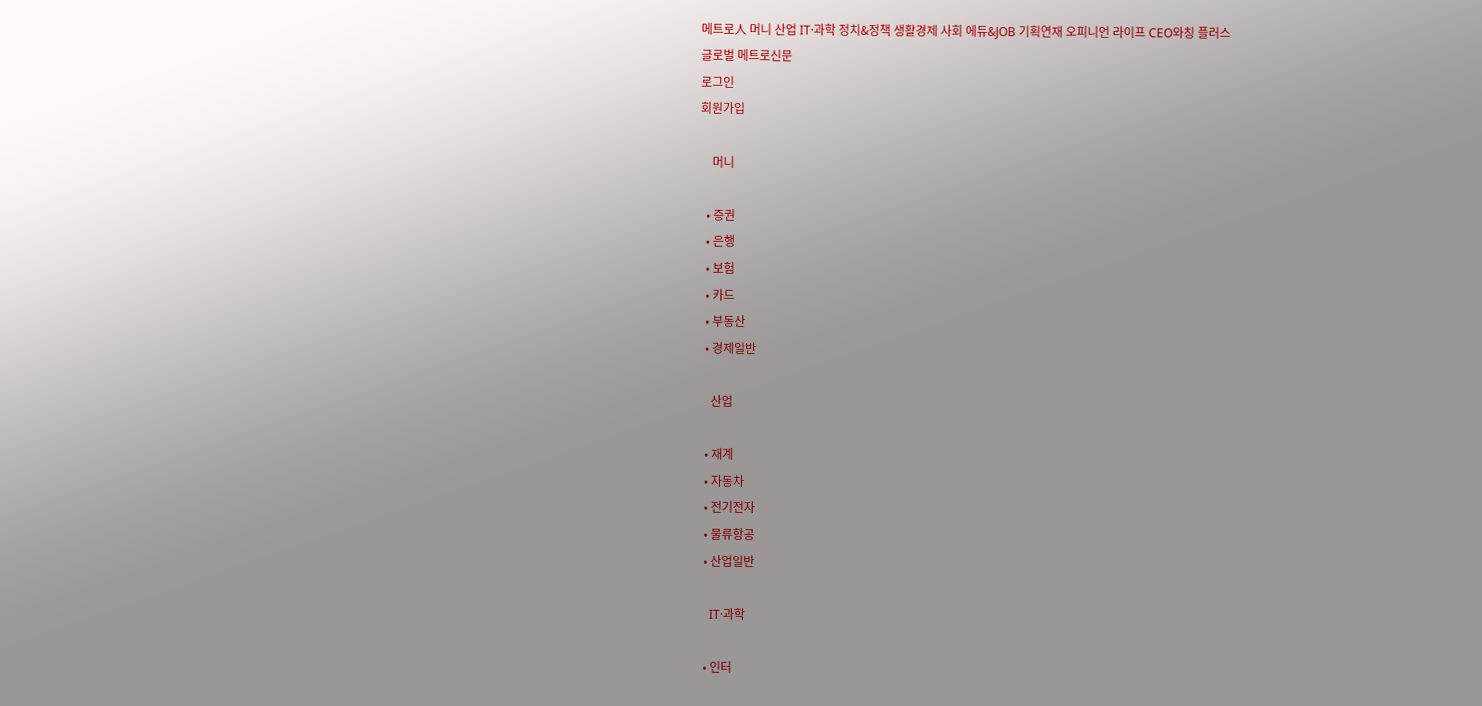메트로人 머니 산업 IT·과학 정치&정책 생활경제 사회 에듀&JOB 기획연재 오피니언 라이프 CEO와칭 플러스
글로벌 메트로신문
로그인
회원가입

    머니

  • 증권
  • 은행
  • 보험
  • 카드
  • 부동산
  • 경제일반

    산업

  • 재계
  • 자동차
  • 전기전자
  • 물류항공
  • 산업일반

    IT·과학

  • 인터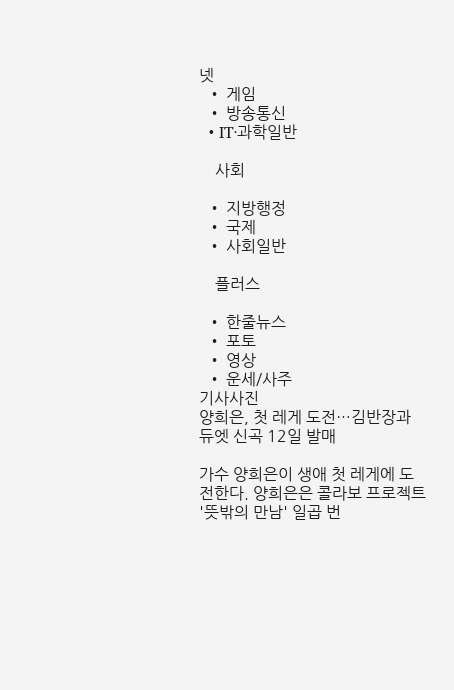넷
  • 게임
  • 방송통신
  • IT·과학일반

    사회

  • 지방행정
  • 국제
  • 사회일반

    플러스

  • 한줄뉴스
  • 포토
  • 영상
  • 운세/사주
기사사진
양희은, 첫 레게 도전…김반장과 듀엣 신곡 12일 발매

가수 양희은이 생애 첫 레게에 도전한다. 양희은은 콜라보 프로젝트 '뜻밖의 만남' 일곱 번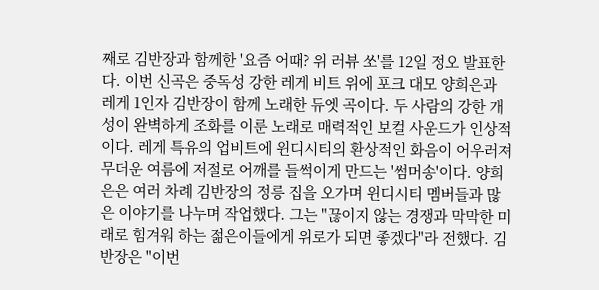째로 김반장과 함께한 '요즘 어때? 위 러뷰 쏘'를 12일 정오 발표한다. 이번 신곡은 중독성 강한 레게 비트 위에 포크 대모 양희은과 레게 1인자 김반장이 함께 노래한 듀엣 곡이다. 두 사람의 강한 개성이 완벽하게 조화를 이룬 노래로 매력적인 보컬 사운드가 인상적이다. 레게 특유의 업비트에 윈디시티의 환상적인 화음이 어우러져 무더운 여름에 저절로 어깨를 들썩이게 만드는 '썸머송'이다. 양희은은 여러 차례 김반장의 정릉 집을 오가며 윈디시티 멤버들과 많은 이야기를 나누며 작업했다. 그는 "끊이지 않는 경쟁과 막막한 미래로 힘겨워 하는 젊은이들에게 위로가 되면 좋겠다"라 전했다. 김반장은 "이번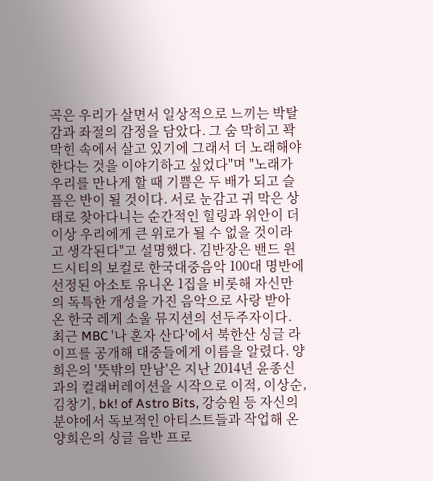곡은 우리가 살면서 일상적으로 느끼는 박탈감과 좌절의 감정을 담았다. 그 숨 막히고 꽉 막힌 속에서 살고 있기에 그래서 더 노래해야 한다는 것을 이야기하고 싶었다"며 "노래가 우리를 만나게 할 때 기쁨은 두 배가 되고 슬픔은 반이 될 것이다. 서로 눈감고 귀 막은 상태로 찾아다니는 순간적인 힐링과 위안이 더 이상 우리에게 큰 위로가 될 수 없을 것이라고 생각된다"고 설명했다. 김반장은 밴드 윈드시티의 보컬로 한국대중음악 100대 명반에 선정된 아소토 유니온 1집을 비롯해 자신만의 독특한 개성을 가진 음악으로 사랑 받아 온 한국 레게 소울 뮤지션의 선두주자이다. 최근 MBC '나 혼자 산다'에서 북한산 싱글 라이프를 공개해 대중들에게 이름을 알렸다. 양희은의 '뜻밖의 만남'은 지난 2014년 윤종신과의 컬래버레이션을 시작으로 이적, 이상순, 김창기, bk! of Astro Bits, 강승원 등 자신의 분야에서 독보적인 아티스트들과 작업해 온 양희은의 싱글 음반 프로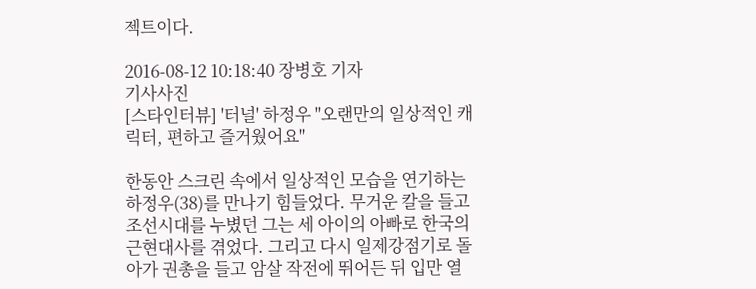젝트이다.

2016-08-12 10:18:40 장병호 기자
기사사진
[스타인터뷰] '터널' 하정우 "오랜만의 일상적인 캐릭터, 편하고 즐거웠어요"

한동안 스크린 속에서 일상적인 모습을 연기하는 하정우(38)를 만나기 힘들었다. 무거운 칼을 들고 조선시대를 누볐던 그는 세 아이의 아빠로 한국의 근현대사를 겪었다. 그리고 다시 일제강점기로 돌아가 권총을 들고 암살 작전에 뛰어든 뒤 입만 열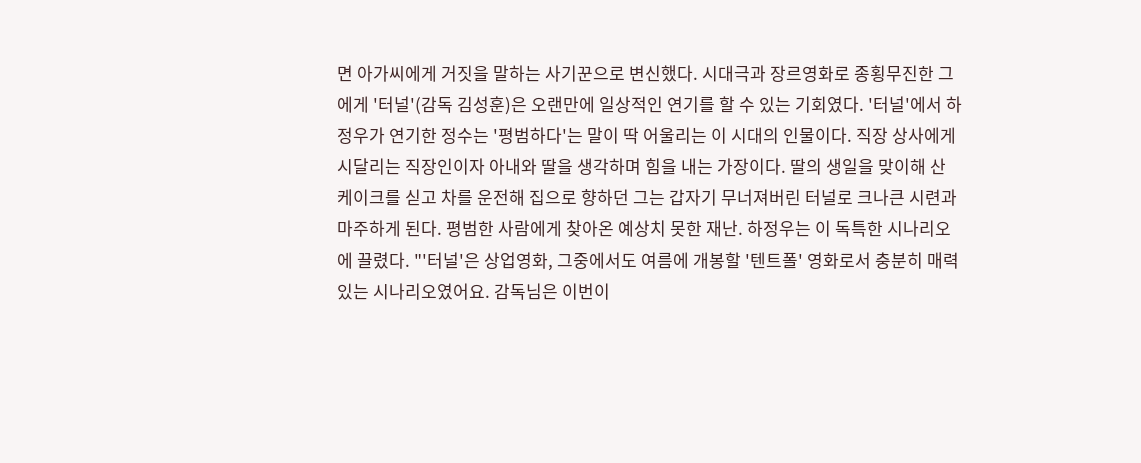면 아가씨에게 거짓을 말하는 사기꾼으로 변신했다. 시대극과 장르영화로 종횡무진한 그에게 '터널'(감독 김성훈)은 오랜만에 일상적인 연기를 할 수 있는 기회였다. '터널'에서 하정우가 연기한 정수는 '평범하다'는 말이 딱 어울리는 이 시대의 인물이다. 직장 상사에게 시달리는 직장인이자 아내와 딸을 생각하며 힘을 내는 가장이다. 딸의 생일을 맞이해 산 케이크를 싣고 차를 운전해 집으로 향하던 그는 갑자기 무너져버린 터널로 크나큰 시련과 마주하게 된다. 평범한 사람에게 찾아온 예상치 못한 재난. 하정우는 이 독특한 시나리오에 끌렸다. "'터널'은 상업영화, 그중에서도 여름에 개봉할 '텐트폴' 영화로서 충분히 매력 있는 시나리오였어요. 감독님은 이번이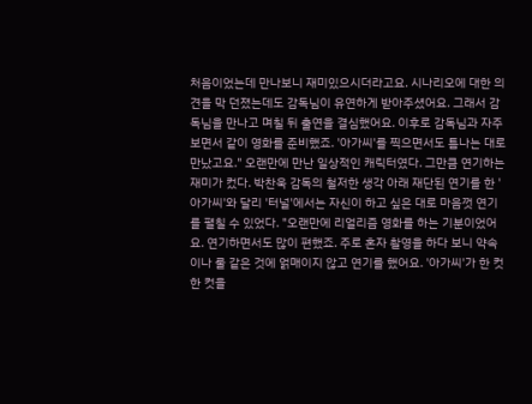처음이었는데 만나보니 재미있으시더라고요. 시나리오에 대한 의견을 막 던졌는데도 감독님이 유연하게 받아주셨어요. 그래서 감독님을 만나고 며칠 뒤 출연을 결심했어요. 이후로 감독님과 자주 보면서 같이 영화를 준비했죠. '아가씨'를 찍으면서도 틈나는 대로 만났고요." 오랜만에 만난 일상적인 캐릭터였다. 그만큼 연기하는 재미가 컸다. 박찬욱 감독의 철저한 생각 아래 재단된 연기를 한 '아가씨'와 달리 '터널'에서는 자신이 하고 싶은 대로 마음껏 연기를 펼칠 수 있었다. "오랜만에 리얼리즘 영화를 하는 기분이었어요. 연기하면서도 많이 편했죠. 주로 혼자 촬영을 하다 보니 약속이나 룰 같은 것에 얽매이지 않고 연기를 했어요. '아가씨'가 한 컷 한 컷을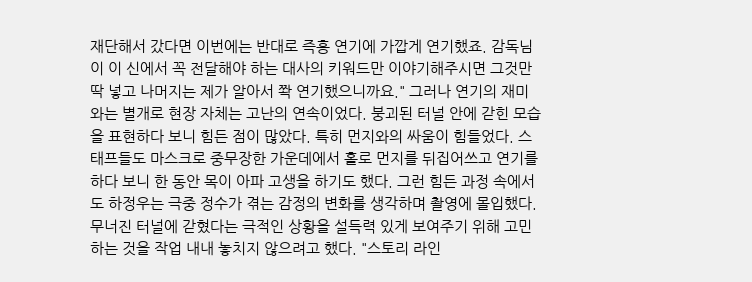재단해서 갔다면 이번에는 반대로 즉흥 연기에 가깝게 연기했죠. 감독님이 이 신에서 꼭 전달해야 하는 대사의 키워드만 이야기해주시면 그것만 딱 넣고 나머지는 제가 알아서 쫙 연기했으니까요." 그러나 연기의 재미와는 별개로 현장 자체는 고난의 연속이었다. 붕괴된 터널 안에 갇힌 모습을 표현하다 보니 힘든 점이 많았다. 특히 먼지와의 싸움이 힘들었다. 스태프들도 마스크로 중무장한 가운데에서 홀로 먼지를 뒤집어쓰고 연기를 하다 보니 한 동안 목이 아파 고생을 하기도 했다. 그런 힘든 과정 속에서도 하정우는 극중 정수가 겪는 감정의 변화를 생각하며 촬영에 몰입했다. 무너진 터널에 갇혔다는 극적인 상황을 설득력 있게 보여주기 위해 고민하는 것을 작업 내내 놓치지 않으려고 했다. "스토리 라인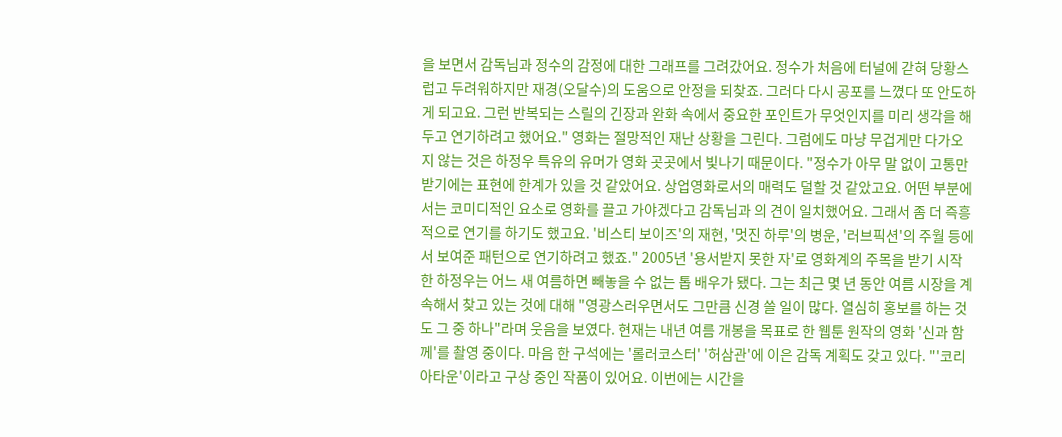을 보면서 감독님과 정수의 감정에 대한 그래프를 그려갔어요. 정수가 처음에 터널에 갇혀 당황스럽고 두려워하지만 재경(오달수)의 도움으로 안정을 되찾죠. 그러다 다시 공포를 느꼈다 또 안도하게 되고요. 그런 반복되는 스릴의 긴장과 완화 속에서 중요한 포인트가 무엇인지를 미리 생각을 해두고 연기하려고 했어요." 영화는 절망적인 재난 상황을 그린다. 그럼에도 마냥 무겁게만 다가오지 않는 것은 하정우 특유의 유머가 영화 곳곳에서 빛나기 때문이다. "정수가 아무 말 없이 고통만 받기에는 표현에 한계가 있을 것 같았어요. 상업영화로서의 매력도 덜할 것 같았고요. 어떤 부분에서는 코미디적인 요소로 영화를 끌고 가야겠다고 감독님과 의 견이 일치했어요. 그래서 좀 더 즉흥적으로 연기를 하기도 했고요. '비스티 보이즈'의 재현, '멋진 하루'의 병운, '러브픽션'의 주월 등에서 보여준 패턴으로 연기하려고 했죠." 2005년 '용서받지 못한 자'로 영화계의 주목을 받기 시작한 하정우는 어느 새 여름하면 빼놓을 수 없는 톱 배우가 됐다. 그는 최근 몇 년 동안 여름 시장을 계속해서 찾고 있는 것에 대해 "영광스러우면서도 그만큼 신경 쓸 일이 많다. 열심히 홍보를 하는 것도 그 중 하나"라며 웃음을 보였다. 현재는 내년 여름 개봉을 목표로 한 웹툰 원작의 영화 '신과 함께'를 촬영 중이다. 마음 한 구석에는 '롤러코스터' '허삼관'에 이은 감독 계획도 갖고 있다. "'코리아타운'이라고 구상 중인 작품이 있어요. 이번에는 시간을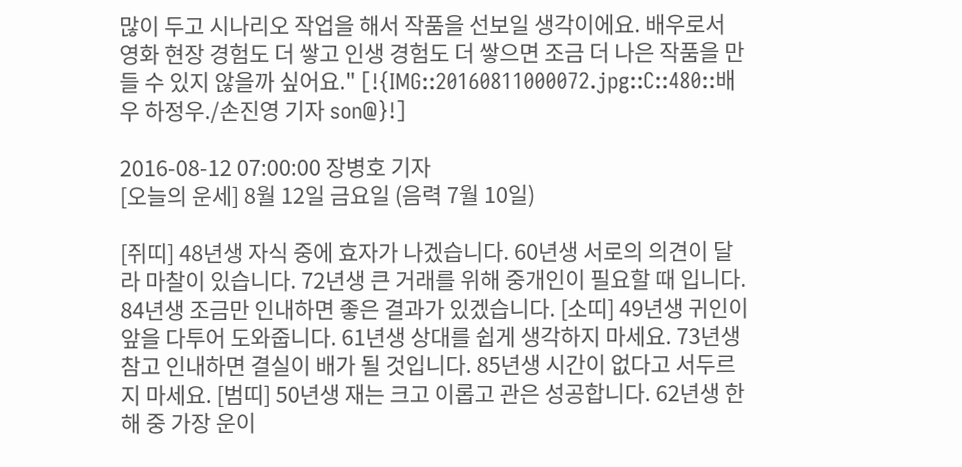많이 두고 시나리오 작업을 해서 작품을 선보일 생각이에요. 배우로서 영화 현장 경험도 더 쌓고 인생 경험도 더 쌓으면 조금 더 나은 작품을 만들 수 있지 않을까 싶어요." [!{IMG::20160811000072.jpg::C::480::배우 하정우./손진영 기자 son@}!]

2016-08-12 07:00:00 장병호 기자
[오늘의 운세] 8월 12일 금요일 (음력 7월 10일)

[쥐띠] 48년생 자식 중에 효자가 나겠습니다. 60년생 서로의 의견이 달라 마찰이 있습니다. 72년생 큰 거래를 위해 중개인이 필요할 때 입니다. 84년생 조금만 인내하면 좋은 결과가 있겠습니다. [소띠] 49년생 귀인이 앞을 다투어 도와줍니다. 61년생 상대를 쉽게 생각하지 마세요. 73년생 참고 인내하면 결실이 배가 될 것입니다. 85년생 시간이 없다고 서두르지 마세요. [범띠] 50년생 재는 크고 이롭고 관은 성공합니다. 62년생 한해 중 가장 운이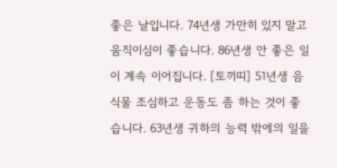좋은 날입니다. 74년생 가만히 있지 말고 움직이심이 좋습니다. 86년생 안 좋은 일이 계속 이어집니다. [토끼띠] 51년생 음식물 조심하고 운동도 좀 하는 것이 좋습니다. 63년생 귀하의 능력 밖에의 일을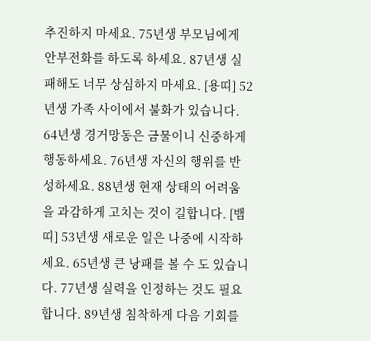추진하지 마세요. 75년생 부모님에게 안부전화를 하도록 하세요. 87년생 실패해도 너무 상심하지 마세요. [용띠] 52년생 가족 사이에서 불화가 있습니다. 64년생 경거망동은 금물이니 신중하게 행동하세요. 76년생 자신의 행위를 반성하세요. 88년생 현재 상태의 어려움을 과감하게 고치는 것이 길합니다. [뱀띠] 53년생 새로운 일은 나중에 시작하세요. 65년생 큰 낭패를 볼 수 도 있습니다. 77년생 실력을 인정하는 것도 필요합니다. 89년생 침착하게 다음 기회를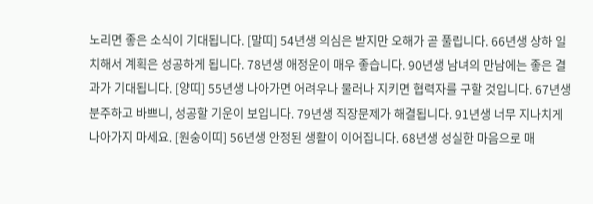노리면 좋은 소식이 기대됩니다. [말띠] 54년생 의심은 받지만 오해가 곧 풀립니다. 66년생 상하 일치해서 계획은 성공하게 됩니다. 78년생 애정운이 매우 좋습니다. 90년생 남녀의 만남에는 좋은 결과가 기대됩니다. [양띠] 55년생 나아가면 어려우나 물러나 지키면 협력자를 구할 것입니다. 67년생 분주하고 바쁘니, 성공할 기운이 보입니다. 79년생 직장문제가 해결됩니다. 91년생 너무 지나치게 나아가지 마세요. [원숭이띠] 56년생 안정된 생활이 이어집니다. 68년생 성실한 마음으로 매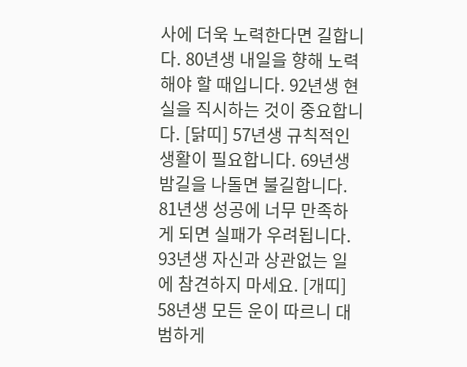사에 더욱 노력한다면 길합니다. 80년생 내일을 향해 노력해야 할 때입니다. 92년생 현실을 직시하는 것이 중요합니다. [닭띠] 57년생 규칙적인 생활이 필요합니다. 69년생 밤길을 나돌면 불길합니다. 81년생 성공에 너무 만족하게 되면 실패가 우려됩니다. 93년생 자신과 상관없는 일에 참견하지 마세요. [개띠] 58년생 모든 운이 따르니 대범하게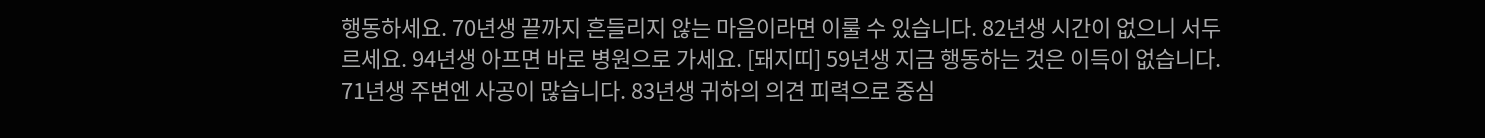행동하세요. 70년생 끝까지 흔들리지 않는 마음이라면 이룰 수 있습니다. 82년생 시간이 없으니 서두르세요. 94년생 아프면 바로 병원으로 가세요. [돼지띠] 59년생 지금 행동하는 것은 이득이 없습니다. 71년생 주변엔 사공이 많습니다. 83년생 귀하의 의견 피력으로 중심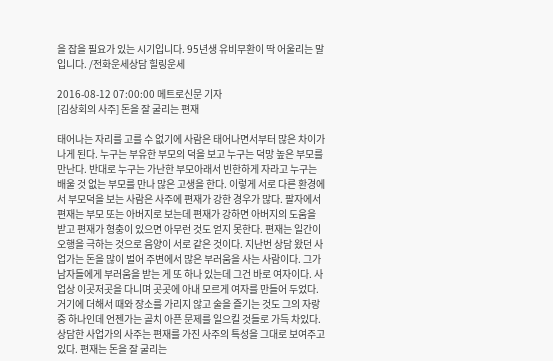을 잡을 필요가 있는 시기입니다. 95년생 유비무환이 딱 어울리는 말입니다. /전화운세상담 힐링운세

2016-08-12 07:00:00 메트로신문 기자
[김상회의 사주] 돈을 잘 굴리는 편재

태어나는 자리를 고를 수 없기에 사람은 태어나면서부터 많은 차이가 나게 된다. 누구는 부유한 부모의 덕을 보고 누구는 덕망 높은 부모를 만난다. 반대로 누구는 가난한 부모아래서 빈한하게 자라고 누구는 배울 것 없는 부모를 만나 많은 고생을 한다. 이렇게 서로 다른 환경에서 부모덕을 보는 사람은 사주에 편재가 강한 경우가 많다. 팔자에서 편재는 부모 또는 아버지로 보는데 편재가 강하면 아버지의 도움을 받고 편재가 형충이 있으면 아무런 것도 얻지 못한다. 편재는 일간이 오행을 극하는 것으로 음양이 서로 같은 것이다. 지난번 상담 왔던 사업가는 돈을 많이 벌어 주변에서 많은 부러움을 사는 사람이다. 그가 남자들에게 부러움을 받는 게 또 하나 있는데 그건 바로 여자이다. 사업상 이곳저곳을 다니며 곳곳에 아내 모르게 여자를 만들어 두었다. 거기에 더해서 때와 장소를 가리지 않고 술을 즐기는 것도 그의 자랑 중 하나인데 언젠가는 골치 아픈 문제를 일으킬 것들로 가득 차있다. 상담한 사업가의 사주는 편재를 가진 사주의 특성을 그대로 보여주고 있다. 편재는 돈을 잘 굴리는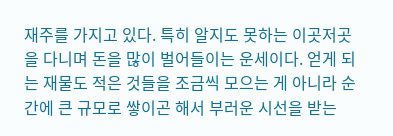재주를 가지고 있다. 특히 알지도 못하는 이곳저곳을 다니며 돈을 많이 벌어들이는 운세이다. 얻게 되는 재물도 적은 것들을 조금씩 모으는 게 아니라 순간에 큰 규모로 쌓이곤 해서 부러운 시선을 받는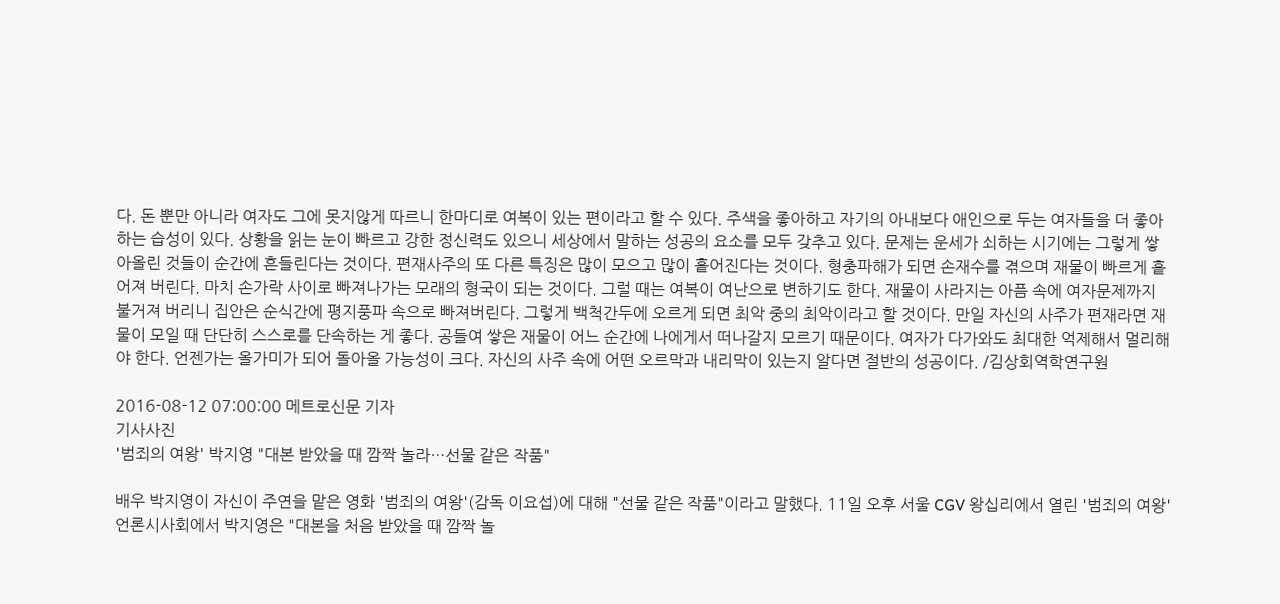다. 돈 뿐만 아니라 여자도 그에 못지않게 따르니 한마디로 여복이 있는 편이라고 할 수 있다. 주색을 좋아하고 자기의 아내보다 애인으로 두는 여자들을 더 좋아하는 습성이 있다. 상황을 읽는 눈이 빠르고 강한 정신력도 있으니 세상에서 말하는 성공의 요소를 모두 갖추고 있다. 문제는 운세가 쇠하는 시기에는 그렇게 쌓아올린 것들이 순간에 흔들린다는 것이다. 편재사주의 또 다른 특징은 많이 모으고 많이 흩어진다는 것이다. 형충파해가 되면 손재수를 겪으며 재물이 빠르게 흩어져 버린다. 마치 손가락 사이로 빠져나가는 모래의 형국이 되는 것이다. 그럴 때는 여복이 여난으로 변하기도 한다. 재물이 사라지는 아픔 속에 여자문제까지 불거져 버리니 집안은 순식간에 평지풍파 속으로 빠져버린다. 그렇게 백척간두에 오르게 되면 최악 중의 최악이라고 할 것이다. 만일 자신의 사주가 편재라면 재물이 모일 때 단단히 스스로를 단속하는 게 좋다. 공들여 쌓은 재물이 어느 순간에 나에게서 떠나갈지 모르기 때문이다. 여자가 다가와도 최대한 억제해서 멀리해야 한다. 언젠가는 올가미가 되어 돌아올 가능성이 크다. 자신의 사주 속에 어떤 오르막과 내리막이 있는지 알다면 절반의 성공이다. /김상회역학연구원

2016-08-12 07:00:00 메트로신문 기자
기사사진
'범죄의 여왕' 박지영 "대본 받았을 때 깜짝 놀라…선물 같은 작품"

배우 박지영이 자신이 주연을 맡은 영화 '범죄의 여왕'(감독 이요섭)에 대해 "선물 같은 작품"이라고 말했다. 11일 오후 서울 CGV 왕십리에서 열린 '범죄의 여왕' 언론시사회에서 박지영은 "대본을 처음 받았을 때 깜짝 놀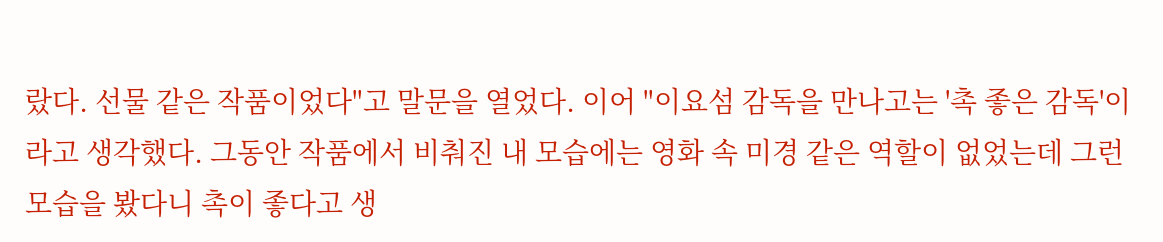랐다. 선물 같은 작품이었다"고 말문을 열었다. 이어 "이요섬 감독을 만나고는 '촉 좋은 감독'이라고 생각했다. 그동안 작품에서 비춰진 내 모습에는 영화 속 미경 같은 역할이 없었는데 그런 모습을 봤다니 촉이 좋다고 생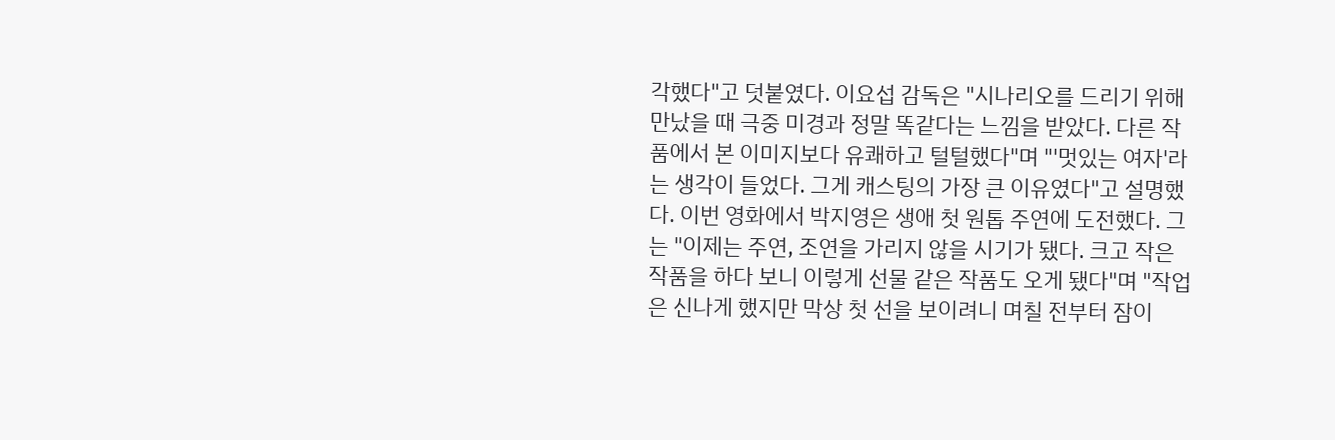각했다"고 덧붙였다. 이요섭 감독은 "시나리오를 드리기 위해 만났을 때 극중 미경과 정말 똑같다는 느낌을 받았다. 다른 작품에서 본 이미지보다 유쾌하고 털털했다"며 "'멋있는 여자'라는 생각이 들었다. 그게 캐스팅의 가장 큰 이유였다"고 설명했다. 이번 영화에서 박지영은 생애 첫 원톱 주연에 도전했다. 그는 "이제는 주연, 조연을 가리지 않을 시기가 됐다. 크고 작은 작품을 하다 보니 이렇게 선물 같은 작품도 오게 됐다"며 "작업은 신나게 했지만 막상 첫 선을 보이려니 며칠 전부터 잠이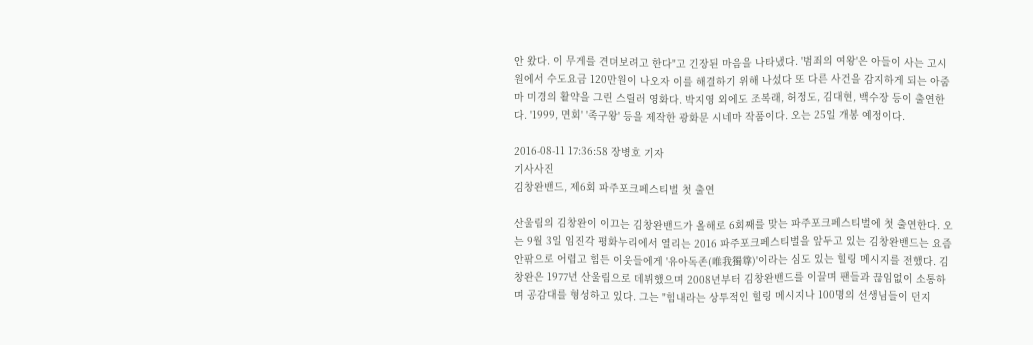안 왔다. 이 무게를 견뎌보려고 한다"고 긴장된 마음을 나타냈다. '범죄의 여왕'은 아들이 사는 고시원에서 수도요금 120만원이 나오자 이를 해결하기 위해 나섰다 또 다른 사건을 감지하게 되는 아줌마 미경의 활약을 그린 스릴러 영화다. 박지영 외에도 조복래, 허정도, 김대현, 백수장 등이 출연한다. '1999, 면회' '족구왕' 등을 제작한 광화문 시네마 작품이다. 오는 25일 개봉 예정이다.

2016-08-11 17:36:58 장병호 기자
기사사진
김창완밴드, 제6회 파주포크페스티벌 첫 출연

산울림의 김창완이 이끄는 김창완밴드가 올해로 6회째를 맞는 파주포크페스티벌에 첫 출연한다. 오는 9월 3일 임진각 평화누리에서 열리는 2016 파주포크페스티벌을 앞두고 있는 김창완밴드는 요즘 안팎으로 어렵고 힘든 이웃들에게 '유아독존(唯我獨尊)'이라는 심도 있는 힐링 메시지를 전했다. 김창완은 1977년 산울림으로 데뷔했으며 2008년부터 김창완밴드를 이끌며 팬들과 끊임없이 소통하며 공감대를 형성하고 있다. 그는 "힘내라는 상투적인 힐링 메시지나 100명의 선생님들이 던지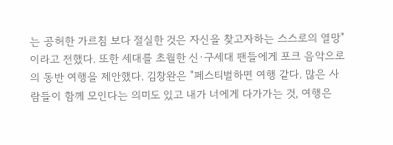는 공허한 가르침 보다 절실한 것은 자신을 찾고자하는 스스로의 열망"이라고 전했다. 또한 세대를 초월한 신·구세대 팬들에게 포크 음악으로의 동반 여행을 제안했다. 김창완은 "페스티벌하면 여행 같다. 많은 사람들이 함께 모인다는 의미도 있고 내가 너에게 다가가는 것, 여행은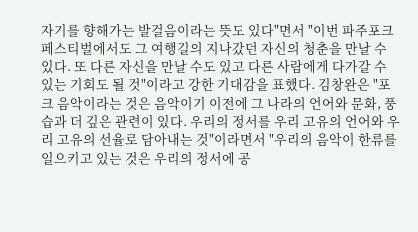자기를 향해가는 발걸음이라는 뜻도 있다"면서 "이번 파주포크페스티벌에서도 그 여행길의 지나갔던 자신의 청춘을 만날 수 있다. 또 다른 자신을 만날 수도 있고 다른 사람에게 다가갈 수 있는 기회도 될 것"이라고 강한 기대감을 표했다. 김창완은 "포크 음악이라는 것은 음악이기 이전에 그 나라의 언어와 문화, 풍습과 더 깊은 관련이 있다. 우리의 정서를 우리 고유의 언어와 우리 고유의 선율로 담아내는 것"이라면서 "우리의 음악이 한류를 일으키고 있는 것은 우리의 정서에 공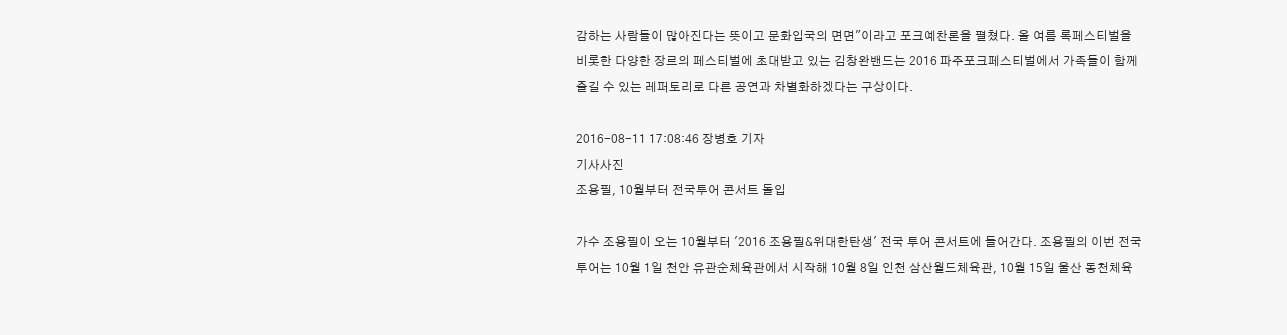감하는 사람들이 많아진다는 뜻이고 문화입국의 면면"이라고 포크예찬론을 펼쳤다. 올 여름 록페스티벌을 비롯한 다양한 장르의 페스티벌에 초대받고 있는 김창완밴드는 2016 파주포크페스티벌에서 가족들이 함께 즐길 수 있는 레퍼토리로 다른 공연과 차별화하겠다는 구상이다.

2016-08-11 17:08:46 장병호 기자
기사사진
조용필, 10월부터 전국투어 콘서트 돌입

가수 조용필이 오는 10월부터 '2016 조용필&위대한탄생' 전국 투어 콘서트에 들어간다. 조용필의 이번 전국 투어는 10월 1일 천안 유관순체육관에서 시작해 10월 8일 인천 삼산월드체육관, 10월 15일 울산 동천체육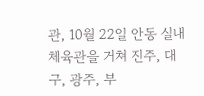관, 10월 22일 안동 실내체육관을 거쳐 진주, 대구, 광주, 부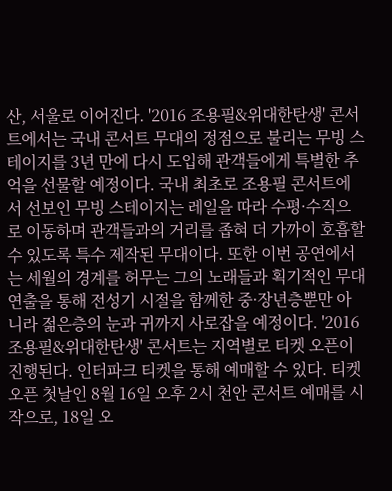산, 서울로 이어진다. '2016 조용필&위대한탄생' 콘서트에서는 국내 콘서트 무대의 정점으로 불리는 무빙 스테이지를 3년 만에 다시 도입해 관객들에게 특별한 추억을 선물할 예정이다. 국내 최초로 조용필 콘서트에서 선보인 무빙 스테이지는 레일을 따라 수평·수직으로 이동하며 관객들과의 거리를 좁혀 더 가까이 호흡할 수 있도록 특수 제작된 무대이다. 또한 이번 공연에서는 세월의 경계를 허무는 그의 노래들과 획기적인 무대 연출을 통해 전성기 시절을 함께한 중·장년층뿐만 아니라 젊은층의 눈과 귀까지 사로잡을 예정이다. '2016 조용필&위대한탄생' 콘서트는 지역별로 티켓 오픈이 진행된다. 인터파크 티켓을 통해 예매할 수 있다. 티켓 오픈 첫날인 8월 16일 오후 2시 천안 콘서트 예매를 시작으로, 18일 오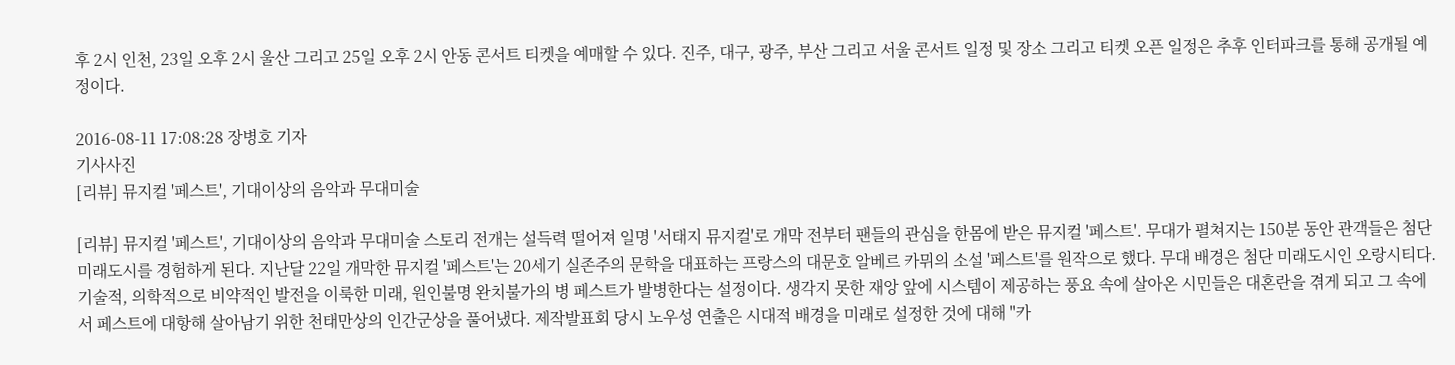후 2시 인천, 23일 오후 2시 울산 그리고 25일 오후 2시 안동 콘서트 티켓을 예매할 수 있다. 진주, 대구, 광주, 부산 그리고 서울 콘서트 일정 및 장소 그리고 티켓 오픈 일정은 추후 인터파크를 통해 공개될 예정이다.

2016-08-11 17:08:28 장병호 기자
기사사진
[리뷰] 뮤지컬 '페스트', 기대이상의 음악과 무대미술

[리뷰] 뮤지컬 '페스트', 기대이상의 음악과 무대미술 스토리 전개는 설득력 떨어져 일명 '서태지 뮤지컬'로 개막 전부터 팬들의 관심을 한몸에 받은 뮤지컬 '페스트'. 무대가 펼쳐지는 150분 동안 관객들은 첨단 미래도시를 경험하게 된다. 지난달 22일 개막한 뮤지컬 '페스트'는 20세기 실존주의 문학을 대표하는 프랑스의 대문호 알베르 카뮈의 소설 '페스트'를 원작으로 했다. 무대 배경은 첨단 미래도시인 오랑시티다. 기술적, 의학적으로 비약적인 발전을 이룩한 미래, 원인불명 완치불가의 병 페스트가 발병한다는 설정이다. 생각지 못한 재앙 앞에 시스템이 제공하는 풍요 속에 살아온 시민들은 대혼란을 겪게 되고 그 속에서 페스트에 대항해 살아남기 위한 천태만상의 인간군상을 풀어냈다. 제작발표회 당시 노우성 연출은 시대적 배경을 미래로 설정한 것에 대해 "카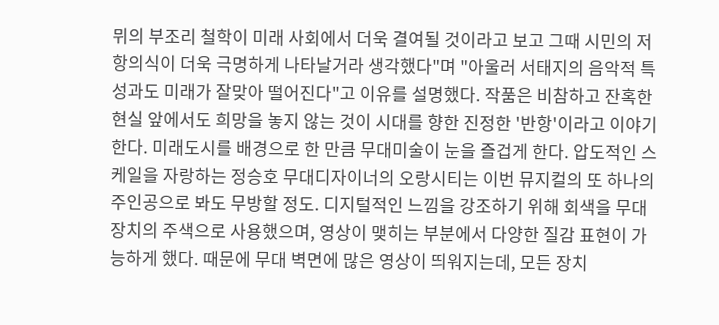뮈의 부조리 철학이 미래 사회에서 더욱 결여될 것이라고 보고 그때 시민의 저항의식이 더욱 극명하게 나타날거라 생각했다"며 "아울러 서태지의 음악적 특성과도 미래가 잘맞아 떨어진다"고 이유를 설명했다. 작품은 비참하고 잔혹한 현실 앞에서도 희망을 놓지 않는 것이 시대를 향한 진정한 '반항'이라고 이야기한다. 미래도시를 배경으로 한 만큼 무대미술이 눈을 즐겁게 한다. 압도적인 스케일을 자랑하는 정승호 무대디자이너의 오랑시티는 이번 뮤지컬의 또 하나의 주인공으로 봐도 무방할 정도. 디지털적인 느낌을 강조하기 위해 회색을 무대장치의 주색으로 사용했으며, 영상이 맺히는 부분에서 다양한 질감 표현이 가능하게 했다. 때문에 무대 벽면에 많은 영상이 띄워지는데, 모든 장치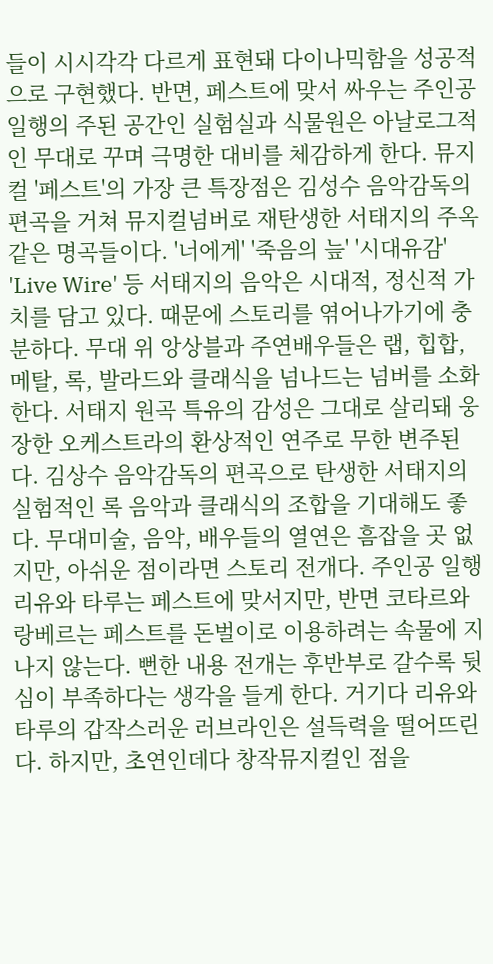들이 시시각각 다르게 표현돼 다이나믹함을 성공적으로 구현했다. 반면, 페스트에 맞서 싸우는 주인공 일행의 주된 공간인 실험실과 식물원은 아날로그적인 무대로 꾸며 극명한 대비를 체감하게 한다. 뮤지컬 '페스트'의 가장 큰 특장점은 김성수 음악감독의 편곡을 거쳐 뮤지컬넘버로 재탄생한 서태지의 주옥같은 명곡들이다. '너에게' '죽음의 늪' '시대유감' 'Live Wire' 등 서태지의 음악은 시대적, 정신적 가치를 담고 있다. 때문에 스토리를 엮어나가기에 충분하다. 무대 위 앙상블과 주연배우들은 랩, 힙합, 메탈, 록, 발라드와 클래식을 넘나드는 넘버를 소화한다. 서태지 원곡 특유의 감성은 그대로 살리돼 웅장한 오케스트라의 환상적인 연주로 무한 변주된다. 김상수 음악감독의 편곡으로 탄생한 서태지의 실험적인 록 음악과 클래식의 조합을 기대해도 좋다. 무대미술, 음악, 배우들의 열연은 흠잡을 곳 없지만, 아쉬운 점이라면 스토리 전개다. 주인공 일행 리유와 타루는 페스트에 맞서지만, 반면 코타르와 랑베르는 페스트를 돈벌이로 이용하려는 속물에 지나지 않는다. 뻔한 내용 전개는 후반부로 갈수록 뒷심이 부족하다는 생각을 들게 한다. 거기다 리유와 타루의 갑작스러운 러브라인은 설득력을 떨어뜨린다. 하지만, 초연인데다 창작뮤지컬인 점을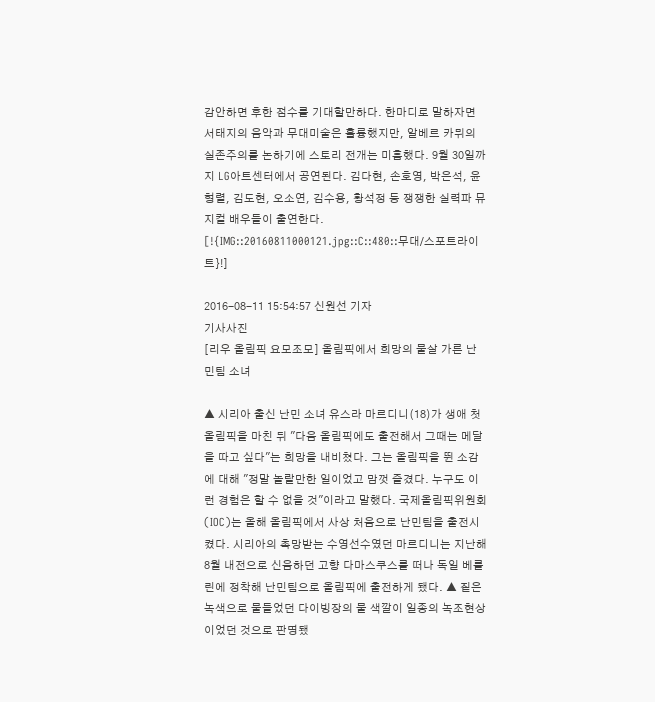감안하면 후한 점수를 기대할만하다. 한마디로 말하자면 서태지의 음악과 무대미술은 훌륭했지만, 알베르 카뮈의 실존주의를 논하기에 스토리 전개는 미흡했다. 9월 30일까지 LG아트센터에서 공연된다. 김다현, 손호영, 박은석, 윤형렬, 김도현, 오소연, 김수용, 황석정 등 쟁쟁한 실력파 뮤지컬 배우들이 출연한다. [!{IMG::20160811000121.jpg::C::480::무대/스포트라이트}!]

2016-08-11 15:54:57 신원선 기자
기사사진
[리우 올림픽 요모조모] 올림픽에서 희망의 물살 가른 난민팀 소녀

▲ 시리아 출신 난민 소녀 유스라 마르디니(18)가 생애 첫 올림픽을 마친 뒤 "다음 올림픽에도 출전해서 그때는 메달을 따고 싶다"는 희망을 내비쳤다. 그는 올림픽을 뛴 소감에 대해 "정말 놀랄만한 일이었고 맘껏 즐겼다. 누구도 이런 경험은 할 수 없을 것"이라고 말했다. 국제올림픽위원회(IOC)는 올해 올림픽에서 사상 처음으로 난민팀을 출전시켰다. 시리아의 촉망받는 수영선수였던 마르디니는 지난해 8월 내전으로 신음하던 고향 다마스쿠스를 떠나 독일 베를린에 정착해 난민팀으로 올림픽에 출전하게 됐다. ▲ 짙은 녹색으로 물들었던 다이빙장의 물 색깔이 일종의 녹조현상이었던 것으로 판명됐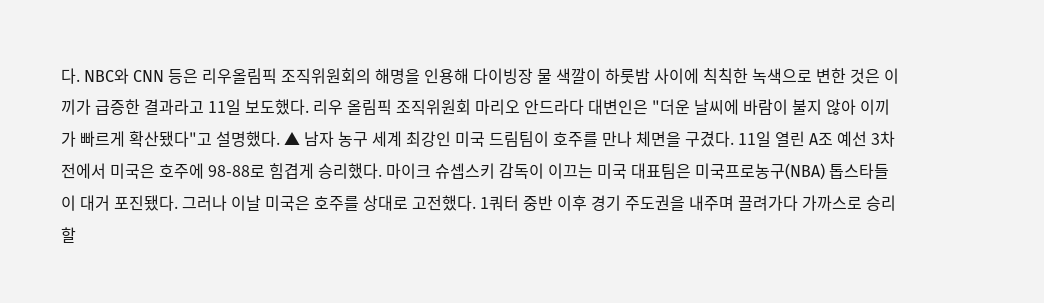다. NBC와 CNN 등은 리우올림픽 조직위원회의 해명을 인용해 다이빙장 물 색깔이 하룻밤 사이에 칙칙한 녹색으로 변한 것은 이끼가 급증한 결과라고 11일 보도했다. 리우 올림픽 조직위원회 마리오 안드라다 대변인은 "더운 날씨에 바람이 불지 않아 이끼가 빠르게 확산됐다"고 설명했다. ▲ 남자 농구 세계 최강인 미국 드림팀이 호주를 만나 체면을 구겼다. 11일 열린 A조 예선 3차전에서 미국은 호주에 98-88로 힘겹게 승리했다. 마이크 슈셉스키 감독이 이끄는 미국 대표팀은 미국프로농구(NBA) 톱스타들이 대거 포진됐다. 그러나 이날 미국은 호주를 상대로 고전했다. 1쿼터 중반 이후 경기 주도권을 내주며 끌려가다 가까스로 승리할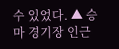수 있었다. ▲ 승마 경기장 인근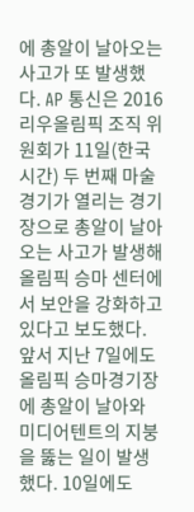에 총알이 날아오는 사고가 또 발생했다. AP 통신은 2016 리우올림픽 조직 위원회가 11일(한국시간) 두 번째 마술 경기가 열리는 경기장으로 총알이 날아오는 사고가 발생해 올림픽 승마 센터에서 보안을 강화하고 있다고 보도했다. 앞서 지난 7일에도 올림픽 승마경기장에 총알이 날아와 미디어텐트의 지붕을 뚫는 일이 발생했다. 10일에도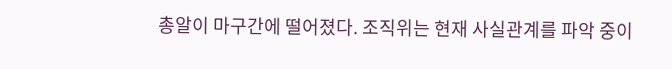총알이 마구간에 떨어졌다. 조직위는 현재 사실관계를 파악 중이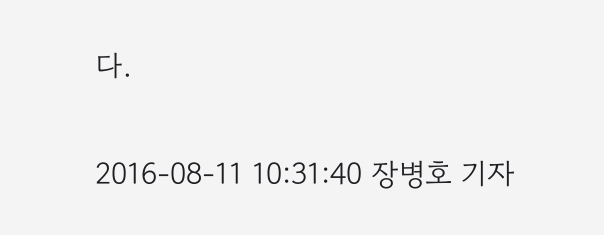다.

2016-08-11 10:31:40 장병호 기자